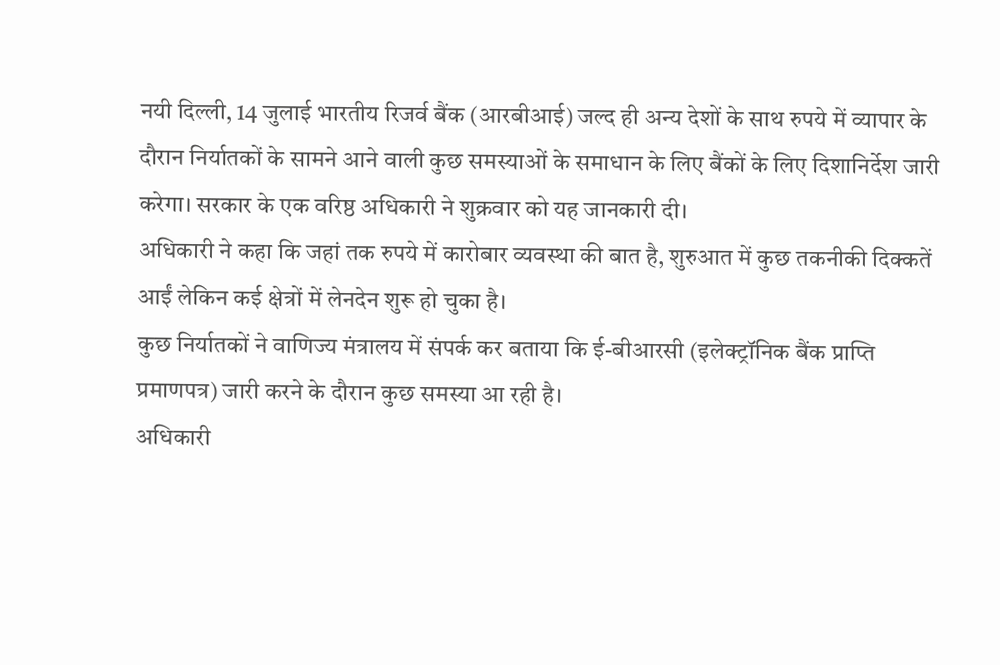नयी दिल्ली, 14 जुलाई भारतीय रिजर्व बैंक (आरबीआई) जल्द ही अन्य देशों के साथ रुपये में व्यापार के दौरान निर्यातकों के सामने आने वाली कुछ समस्याओं के समाधान के लिए बैंकों के लिए दिशानिर्देश जारी करेगा। सरकार के एक वरिष्ठ अधिकारी ने शुक्रवार को यह जानकारी दी।
अधिकारी ने कहा कि जहां तक रुपये में कारोबार व्यवस्था की बात है, शुरुआत में कुछ तकनीकी दिक्कतें आईं लेकिन कई क्षेत्रों में लेनदेन शुरू हो चुका है।
कुछ निर्यातकों ने वाणिज्य मंत्रालय में संपर्क कर बताया कि ई-बीआरसी (इलेक्ट्रॉनिक बैंक प्राप्ति प्रमाणपत्र) जारी करने के दौरान कुछ समस्या आ रही है।
अधिकारी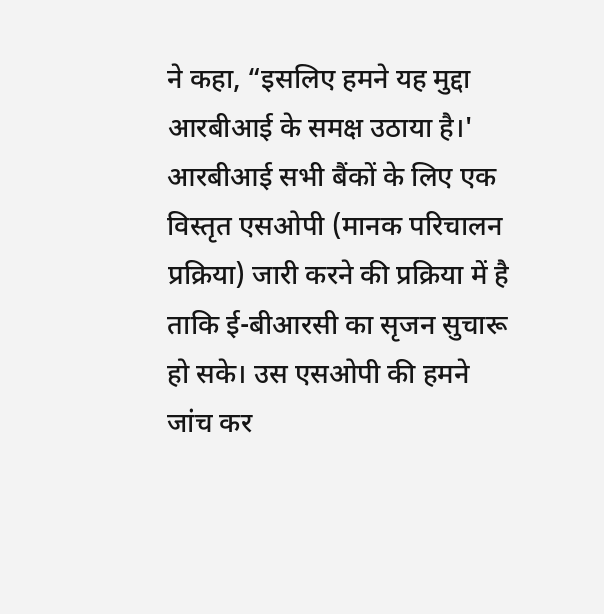ने कहा, “इसलिए हमने यह मुद्दा आरबीआई के समक्ष उठाया है।' आरबीआई सभी बैंकों के लिए एक विस्तृत एसओपी (मानक परिचालन प्रक्रिया) जारी करने की प्रक्रिया में है ताकि ई-बीआरसी का सृजन सुचारू हो सके। उस एसओपी की हमने जांच कर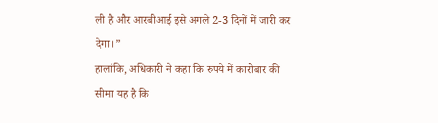ली है और आरबीआई इसे अगले 2-3 दिनों में जारी कर देगा।”
हालांकि, अधिकारी ने कहा कि रुपये में कारोबार की सीमा यह है कि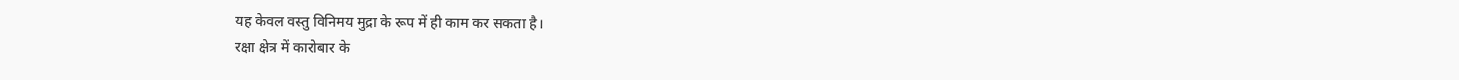यह केवल वस्तु विनिमय मुद्रा के रूप में ही काम कर सकता है।
रक्षा क्षेत्र में कारोबार के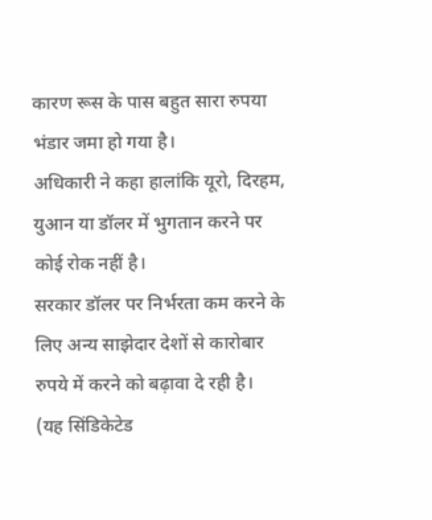कारण रूस के पास बहुत सारा रुपया भंडार जमा हो गया है।
अधिकारी ने कहा हालांकि यूरो, दिरहम, युआन या डॉलर में भुगतान करने पर कोई रोक नहीं है।
सरकार डॉलर पर निर्भरता कम करने के लिए अन्य साझेदार देशों से कारोबार रुपये में करने को बढ़ावा दे रही है।
(यह सिंडिकेटेड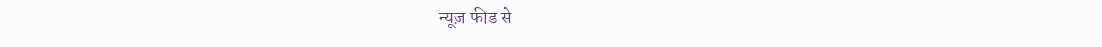न्यूज़ फीड से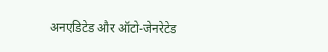अनएडिटेड और ऑटो-जेनरेटेड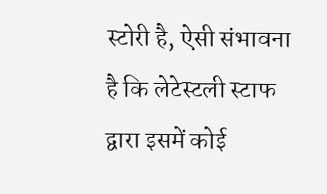स्टोरी है, ऐसी संभावना है कि लेटेस्टली स्टाफ द्वारा इसमें कोई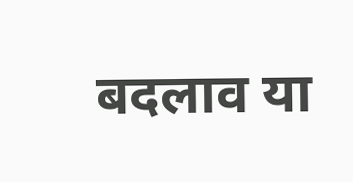बदलाव या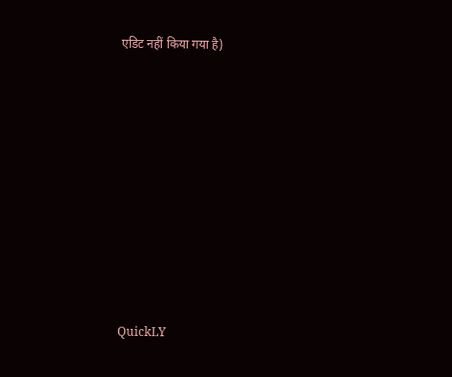एडिट नहीं किया गया है)













QuickLY